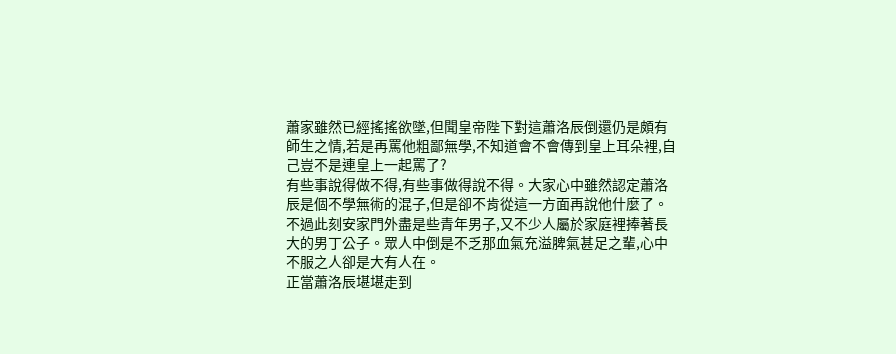蕭家雖然已經搖搖欲墜,但聞皇帝陛下對這蕭洛辰倒還仍是頗有師生之情,若是再罵他粗鄙無學,不知道會不會傳到皇上耳朵裡,自己豈不是連皇上一起罵了?
有些事說得做不得,有些事做得說不得。大家心中雖然認定蕭洛辰是個不學無術的混子,但是卻不肯從這一方面再說他什麼了。
不過此刻安家門外盡是些青年男子,又不少人屬於家庭裡捧著長大的男丁公子。眾人中倒是不乏那血氣充溢脾氣甚足之輩,心中不服之人卻是大有人在。
正當蕭洛辰堪堪走到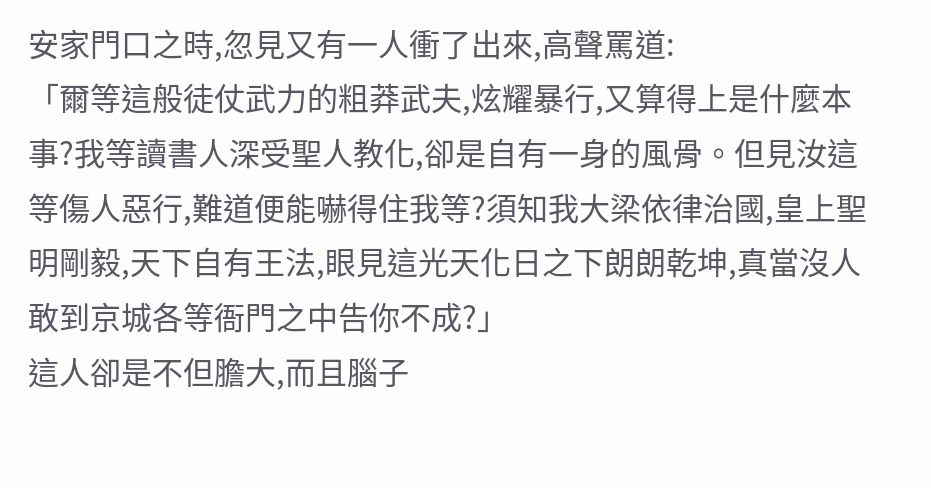安家門口之時,忽見又有一人衝了出來,高聲罵道:
「爾等這般徒仗武力的粗莽武夫,炫耀暴行,又算得上是什麼本事?我等讀書人深受聖人教化,卻是自有一身的風骨。但見汝這等傷人惡行,難道便能嚇得住我等?須知我大梁依律治國,皇上聖明剛毅,天下自有王法,眼見這光天化日之下朗朗乾坤,真當沒人敢到京城各等衙門之中告你不成?」
這人卻是不但膽大,而且腦子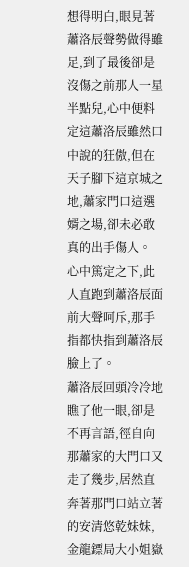想得明白,眼見著蕭洛辰聲勢做得雖足,到了最後卻是沒傷之前那人一星半點兒,心中便料定這蕭洛辰雖然口中說的狂傲,但在天子腳下這京城之地,蕭家門口這選婿之場,卻未必敢真的出手傷人。
心中篤定之下,此人直跑到蕭洛辰面前大聲呵斥,那手指都快指到蕭洛辰臉上了。
蕭洛辰回頭冷冷地瞧了他一眼,卻是不再言語,徑自向那蕭家的大門口又走了幾步,居然直奔著那門口站立著的安清悠乾妹妹,金龍鏢局大小姐嶽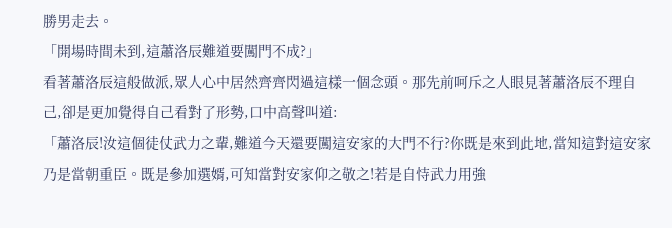勝男走去。
「開場時間未到,這蕭洛辰難道要闖門不成?」
看著蕭洛辰這般做派,眾人心中居然齊齊閃過這樣一個念頭。那先前呵斥之人眼見著蕭洛辰不理自己,卻是更加覺得自己看對了形勢,口中高聲叫道:
「蕭洛辰!汝這個徒仗武力之輩,難道今天還要闖這安家的大門不行?你既是來到此地,當知這對這安家乃是當朝重臣。既是參加選婿,可知當對安家仰之敬之!若是自恃武力用強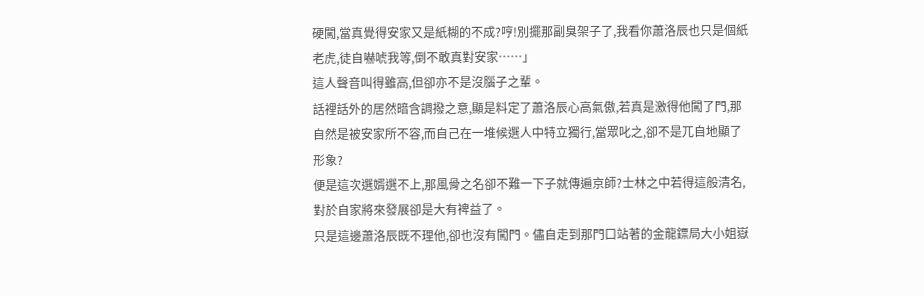硬闖,當真覺得安家又是紙糊的不成?哼!別擺那副臭架子了,我看你蕭洛辰也只是個紙老虎,徒自嚇唬我等,倒不敢真對安家……」
這人聲音叫得雖高,但卻亦不是沒腦子之輩。
話裡話外的居然暗含調撥之意,顯是料定了蕭洛辰心高氣傲,若真是激得他闖了門,那自然是被安家所不容,而自己在一堆候選人中特立獨行,當眾叱之,卻不是兀自地顯了形象?
便是這次選婿選不上,那風骨之名卻不難一下子就傳遍京師?士林之中若得這般清名,對於自家將來發展卻是大有裨益了。
只是這邊蕭洛辰既不理他,卻也沒有闖門。儘自走到那門口站著的金龍鏢局大小姐嶽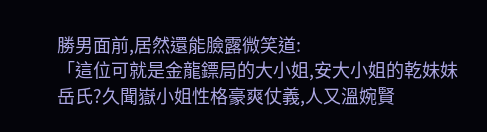勝男面前,居然還能臉露微笑道:
「這位可就是金龍鏢局的大小姐,安大小姐的乾妹妹岳氏?久聞嶽小姐性格豪爽仗義,人又溫婉賢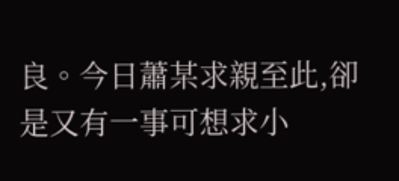良。今日蕭某求親至此,卻是又有一事可想求小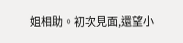姐相助。初次見面,還望小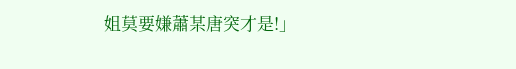姐莫要嫌蕭某唐突才是!」